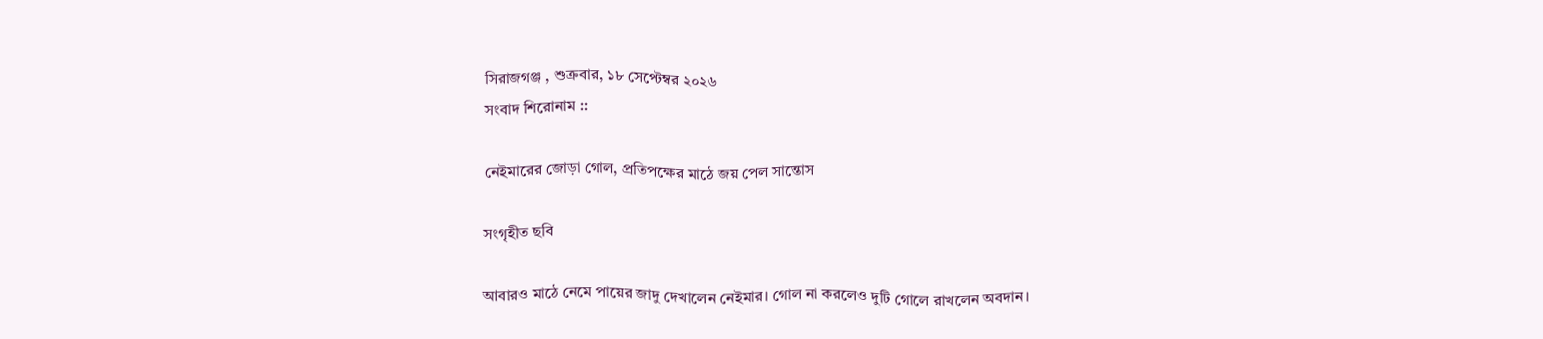সিরাজগঞ্জ , শুক্রবার, ১৮ সেপ্টেম্বর ২০২৬
সংবাদ শিরোনাম ::

নেইমারের জোড়া গোল, প্রতিপক্ষের মাঠে জয় পেল সান্তোস

সংগৃহীত ছবি

আবারও মাঠে নেমে পায়ের জাদু দেখালেন নেইমার। গোল না করলেও দুটি গোলে রাখলেন অবদান।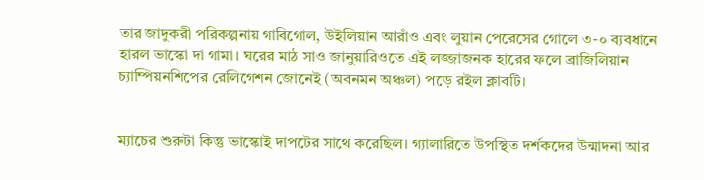তার জাদুকরী পরিকল্পনায় গাবিগোল, উইলিয়ান আরাঁও এবং লুয়ান পেরেসের গোলে ৩-০ ব্যবধানে হারল ভাস্কো দা গামা। ঘরের মাঠ সাও জানুয়ারিওতে এই লজ্জাজনক হারের ফলে ব্রাজিলিয়ান চ্যাম্পিয়নশিপের রেলিগেশন জোনেই (অবনমন অঞ্চল) পড়ে রইল ক্লাবটি।


ম্যাচের শুরুটা কিন্তু ভাস্কোই দাপটের সাথে করেছিল। গ্যালারিতে উপস্থিত দর্শকদের উন্মাদনা আর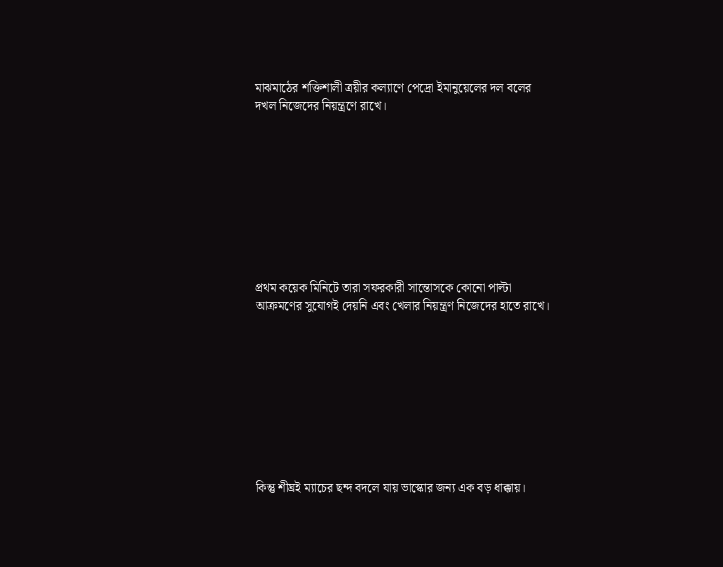মাঝমাঠের শক্তিশালী ত্রয়ীর কল্যাণে পেদ্রো ইমানুয়েলের দল বলের দখল নিজেদের নিয়ন্ত্রণে রাখে।









প্রথম কয়েক মিনিটে তারা সফরকারী সান্তোসকে কোনো পাল্টা আক্রমণের সুযোগই দেয়নি এবং খেলার নিয়ন্ত্রণ নিজেদের হাতে রাখে।









কিন্তু শীঘ্রই ম্যাচের ছন্দ বদলে যায় ভাস্কোর জন্য এক বড় ধাক্কায়।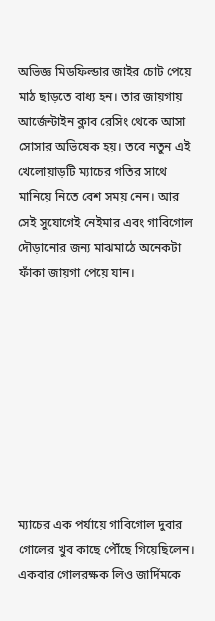অভিজ্ঞ মিডফিল্ডার জাইর চোট পেয়ে মাঠ ছাড়তে বাধ্য হন। তার জায়গায় আর্জেন্টাইন ক্লাব রেসিং থেকে আসা সোসার অভিষেক হয়। তবে নতুন এই খেলোয়াড়টি ম্যাচের গতির সাথে মানিয়ে নিতে বেশ সময় নেন। আর সেই সুযোগেই নেইমার এবং গাবিগোল দৌড়ানোর জন্য মাঝমাঠে অনেকটা ফাঁকা জায়গা পেয়ে যান।









ম্যাচের এক পর্যায়ে গাবিগোল দুবার গোলের খুব কাছে পৌঁছে গিয়েছিলেন। একবার গোলরক্ষক লিও জার্দিমকে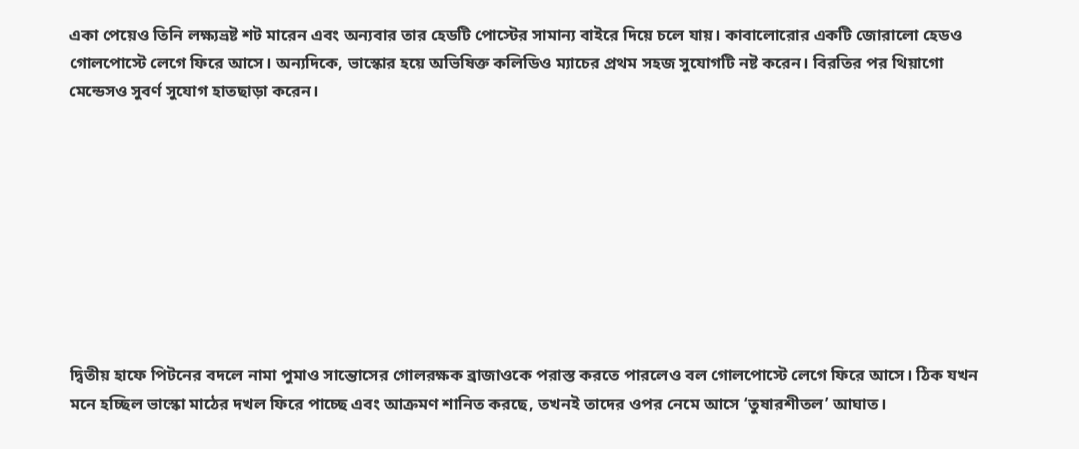একা পেয়েও তিনি লক্ষ্যভ্রষ্ট শট মারেন এবং অন্যবার তার হেডটি পোস্টের সামান্য বাইরে দিয়ে চলে যায়। কাবালোরোর একটি জোরালো হেডও গোলপোস্টে লেগে ফিরে আসে। অন্যদিকে, ভাস্কোর হয়ে অভিষিক্ত কলিডিও ম্যাচের প্রথম সহজ সুযোগটি নষ্ট করেন। বিরতির পর থিয়াগো মেন্ডেসও সুবর্ণ সুযোগ হাতছাড়া করেন।









দ্বিতীয় হাফে পিটনের বদলে নামা পুমাও সান্তোসের গোলরক্ষক ব্রাজাওকে পরাস্ত করতে পারলেও বল গোলপোস্টে লেগে ফিরে আসে। ঠিক যখন মনে হচ্ছিল ভাস্কো মাঠের দখল ফিরে পাচ্ছে এবং আক্রমণ শানিত করছে, তখনই তাদের ওপর নেমে আসে ‘তুষারশীতল’ আঘাত।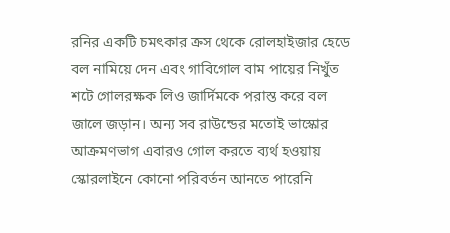রনির একটি চমৎকার ক্রস থেকে রোলহাইজার হেডে বল নামিয়ে দেন এবং গাবিগোল বাম পায়ের নিখুঁত শটে গোলরক্ষক লিও জার্দিমকে পরাস্ত করে বল জালে জড়ান। অন্য সব রাউন্ডের মতোই ভাস্কোর আক্রমণভাগ এবারও গোল করতে ব্যর্থ হওয়ায় স্কোরলাইনে কোনো পরিবর্তন আনতে পারেনি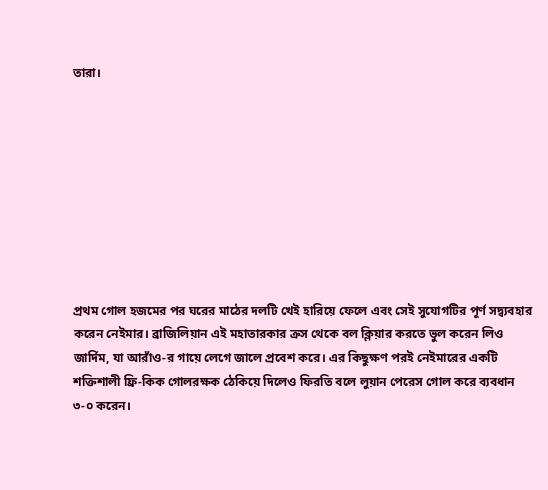তারা।









প্রথম গোল হজমের পর ঘরের মাঠের দলটি খেই হারিয়ে ফেলে এবং সেই সুযোগটির পূর্ণ সদ্ব্যবহার করেন নেইমার। ব্রাজিলিয়ান এই মহাতারকার ক্রস থেকে বল ক্লিয়ার করতে ভুল করেন লিও জার্দিম, যা আরাঁও-র গায়ে লেগে জালে প্রবেশ করে। এর কিছুক্ষণ পরই নেইমারের একটি শক্তিশালী ফ্রি-কিক গোলরক্ষক ঠেকিয়ে দিলেও ফিরতি বলে লুয়ান পেরেস গোল করে ব্যবধান ৩-০ করেন।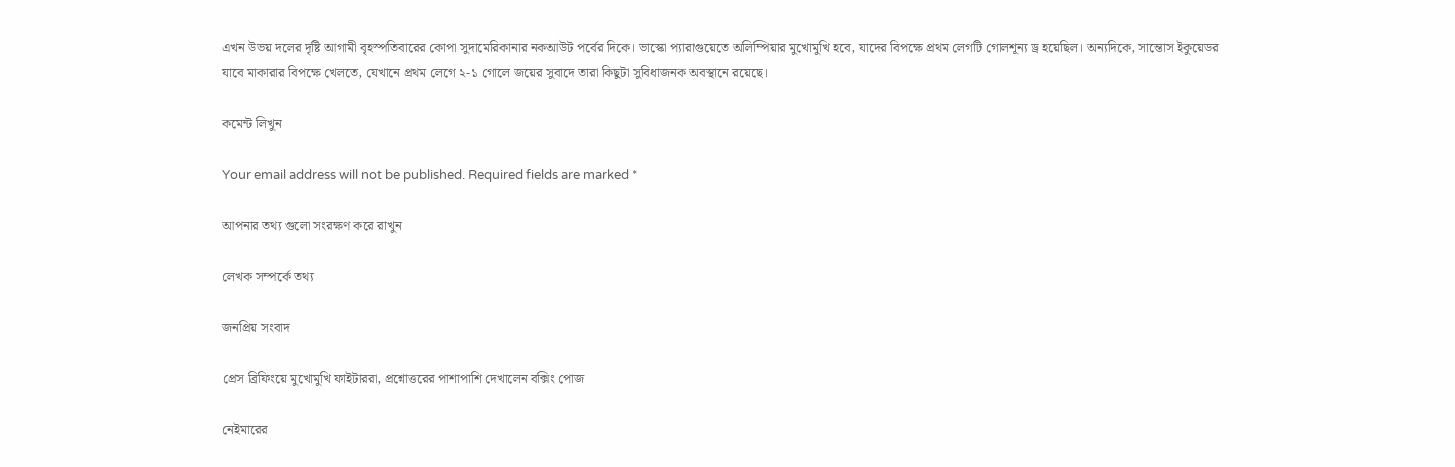এখন উভয় দলের দৃষ্টি আগামী বৃহস্পতিবারের কোপা সুদামেরিকানার নকআউট পর্বের দিকে। ভাস্কো প্যারাগুয়েতে অলিম্পিয়ার মুখোমুখি হবে, যাদের বিপক্ষে প্রথম লেগটি গোলশূন্য ড্র হয়েছিল। অন্যদিকে, সান্তোস ইকুয়েডর যাবে মাকারার বিপক্ষে খেলতে, যেখানে প্রথম লেগে ২-১ গোলে জয়ের সুবাদে তারা কিছুটা সুবিধাজনক অবস্থানে রয়েছে।

কমেন্ট লিখুন

Your email address will not be published. Required fields are marked *

আপনার তথ্য গুলো সংরক্ষণ করে রাখুন

লেখক সম্পর্কে তথ্য

জনপ্রিয় সংবাদ

প্রেস ব্রিফিংয়ে মুখোমুখি ফাইটাররা, প্রশ্নোত্তরের পাশাপাশি দেখালেন বক্সিং পোজ

নেইমারের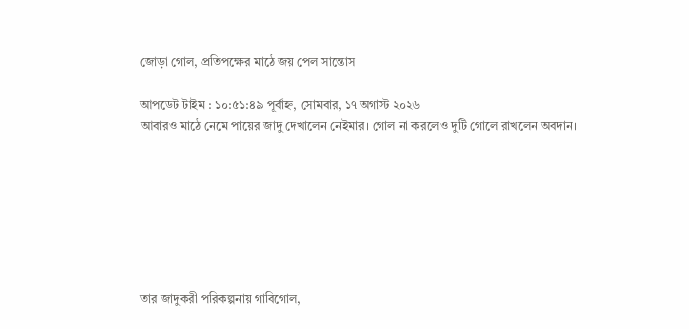জোড়া গোল, প্রতিপক্ষের মাঠে জয় পেল সান্তোস

আপডেট টাইম : ১০:৫১:৪৯ পূর্বাহ্ন, সোমবার, ১৭ অগাস্ট ২০২৬
আবারও মাঠে নেমে পায়ের জাদু দেখালেন নেইমার। গোল না করলেও দুটি গোলে রাখলেন অবদান।







তার জাদুকরী পরিকল্পনায় গাবিগোল,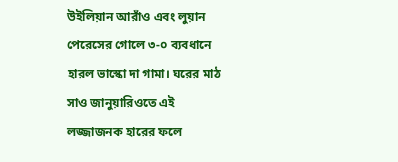উইলিয়ান আরাঁও এবং লুয়ান পেরেসের গোলে ৩-০ ব্যবধানে হারল ভাস্কো দা গামা। ঘরের মাঠ সাও জানুয়ারিওতে এই লজ্জাজনক হারের ফলে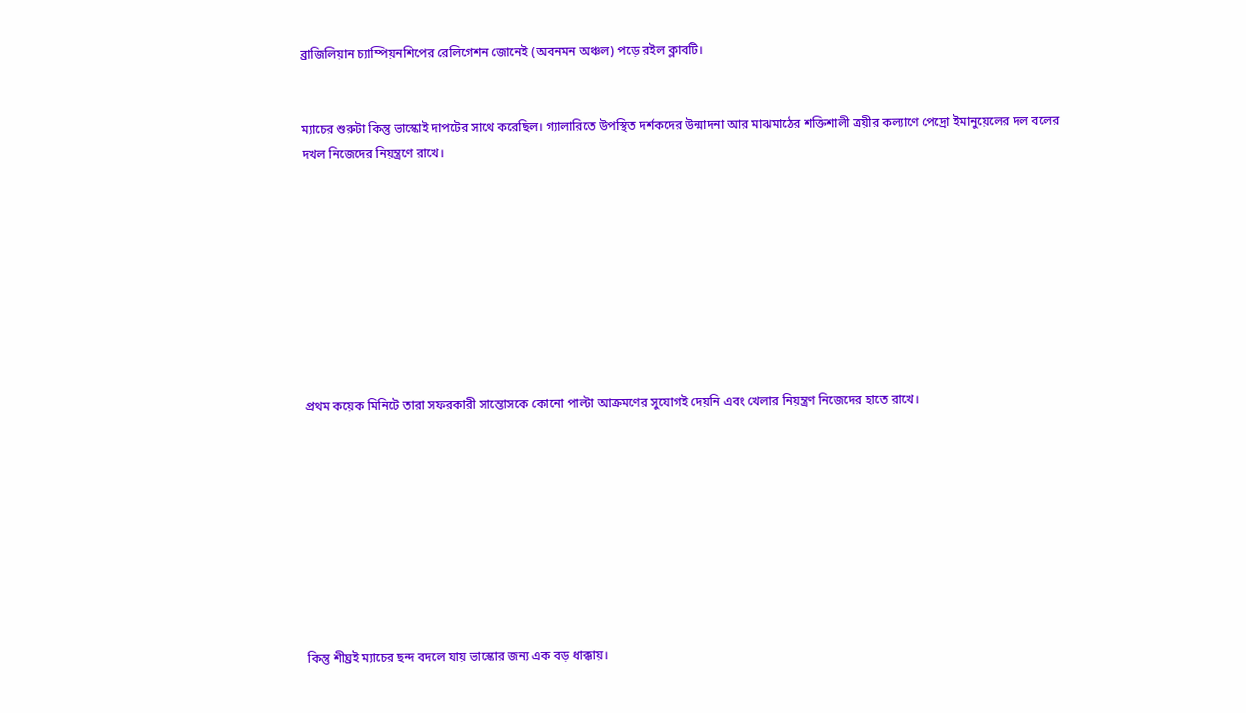ব্রাজিলিয়ান চ্যাম্পিয়নশিপের রেলিগেশন জোনেই (অবনমন অঞ্চল) পড়ে রইল ক্লাবটি।


ম্যাচের শুরুটা কিন্তু ভাস্কোই দাপটের সাথে করেছিল। গ্যালারিতে উপস্থিত দর্শকদের উন্মাদনা আর মাঝমাঠের শক্তিশালী ত্রয়ীর কল্যাণে পেদ্রো ইমানুয়েলের দল বলের দখল নিজেদের নিয়ন্ত্রণে রাখে।









প্রথম কয়েক মিনিটে তারা সফরকারী সান্তোসকে কোনো পাল্টা আক্রমণের সুযোগই দেয়নি এবং খেলার নিয়ন্ত্রণ নিজেদের হাতে রাখে।









কিন্তু শীঘ্রই ম্যাচের ছন্দ বদলে যায় ভাস্কোর জন্য এক বড় ধাক্কায়।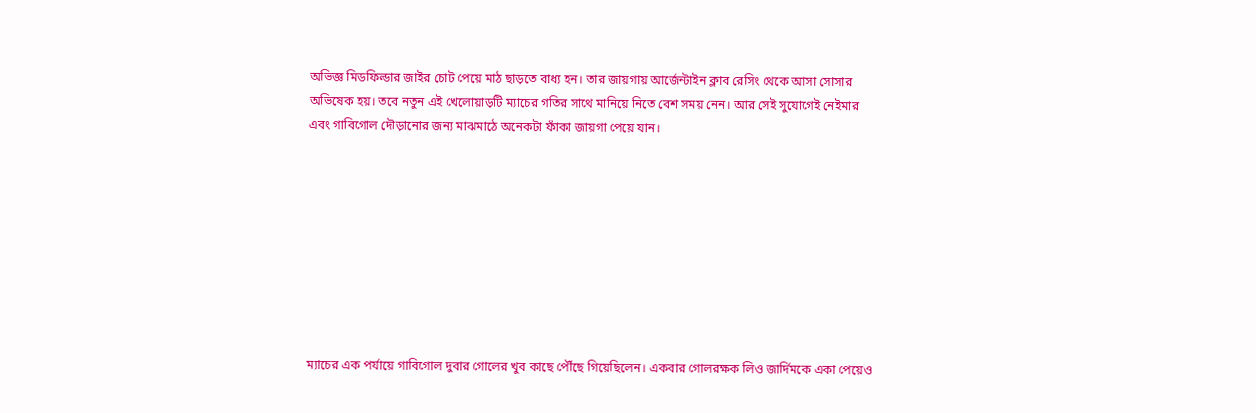অভিজ্ঞ মিডফিল্ডার জাইর চোট পেয়ে মাঠ ছাড়তে বাধ্য হন। তার জায়গায় আর্জেন্টাইন ক্লাব রেসিং থেকে আসা সোসার অভিষেক হয়। তবে নতুন এই খেলোয়াড়টি ম্যাচের গতির সাথে মানিয়ে নিতে বেশ সময় নেন। আর সেই সুযোগেই নেইমার এবং গাবিগোল দৌড়ানোর জন্য মাঝমাঠে অনেকটা ফাঁকা জায়গা পেয়ে যান।









ম্যাচের এক পর্যায়ে গাবিগোল দুবার গোলের খুব কাছে পৌঁছে গিয়েছিলেন। একবার গোলরক্ষক লিও জার্দিমকে একা পেয়েও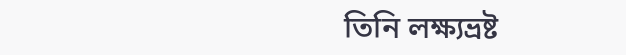তিনি লক্ষ্যভ্রষ্ট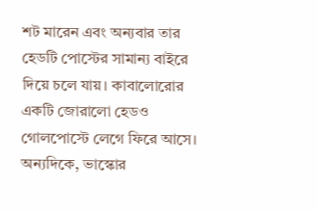শট মারেন এবং অন্যবার তার হেডটি পোস্টের সামান্য বাইরে দিয়ে চলে যায়। কাবালোরোর একটি জোরালো হেডও গোলপোস্টে লেগে ফিরে আসে। অন্যদিকে, ভাস্কোর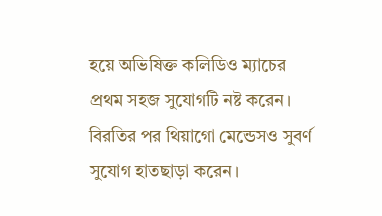হয়ে অভিষিক্ত কলিডিও ম্যাচের প্রথম সহজ সুযোগটি নষ্ট করেন। বিরতির পর থিয়াগো মেন্ডেসও সুবর্ণ সুযোগ হাতছাড়া করেন।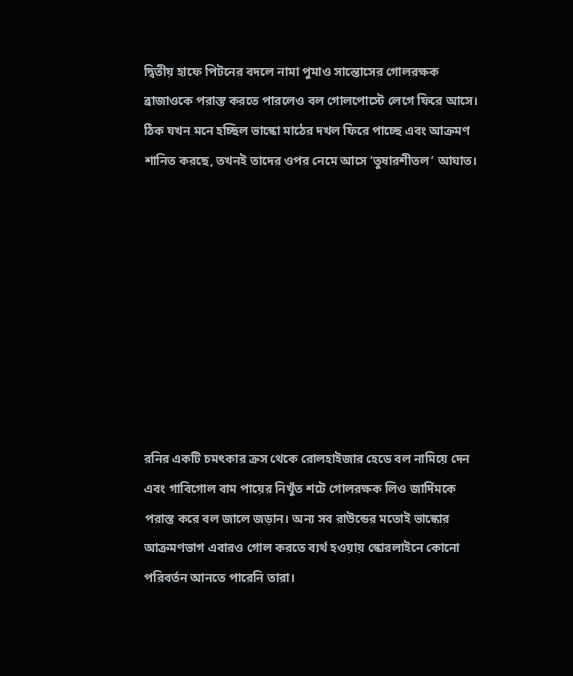দ্বিতীয় হাফে পিটনের বদলে নামা পুমাও সান্তোসের গোলরক্ষক ব্রাজাওকে পরাস্ত করতে পারলেও বল গোলপোস্টে লেগে ফিরে আসে। ঠিক যখন মনে হচ্ছিল ভাস্কো মাঠের দখল ফিরে পাচ্ছে এবং আক্রমণ শানিত করছে, তখনই তাদের ওপর নেমে আসে ‘তুষারশীতল’ আঘাত।









রনির একটি চমৎকার ক্রস থেকে রোলহাইজার হেডে বল নামিয়ে দেন এবং গাবিগোল বাম পায়ের নিখুঁত শটে গোলরক্ষক লিও জার্দিমকে পরাস্ত করে বল জালে জড়ান। অন্য সব রাউন্ডের মতোই ভাস্কোর আক্রমণভাগ এবারও গোল করতে ব্যর্থ হওয়ায় স্কোরলাইনে কোনো পরিবর্তন আনতে পারেনি তারা।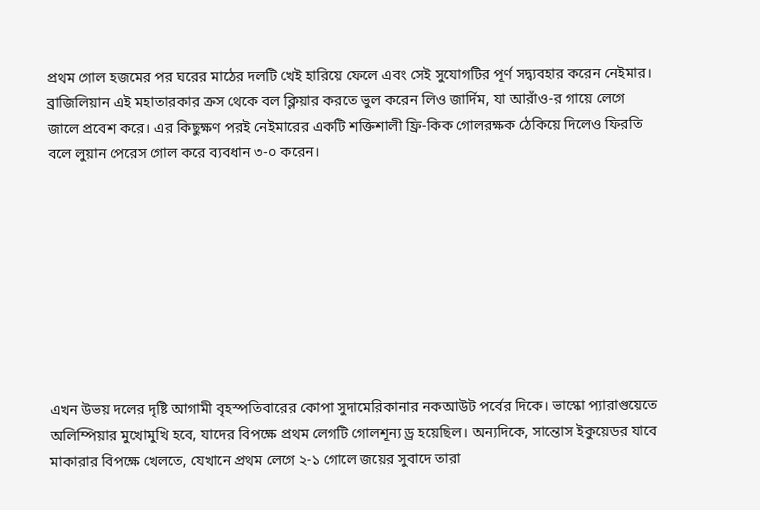প্রথম গোল হজমের পর ঘরের মাঠের দলটি খেই হারিয়ে ফেলে এবং সেই সুযোগটির পূর্ণ সদ্ব্যবহার করেন নেইমার। ব্রাজিলিয়ান এই মহাতারকার ক্রস থেকে বল ক্লিয়ার করতে ভুল করেন লিও জার্দিম, যা আরাঁও-র গায়ে লেগে জালে প্রবেশ করে। এর কিছুক্ষণ পরই নেইমারের একটি শক্তিশালী ফ্রি-কিক গোলরক্ষক ঠেকিয়ে দিলেও ফিরতি বলে লুয়ান পেরেস গোল করে ব্যবধান ৩-০ করেন।









এখন উভয় দলের দৃষ্টি আগামী বৃহস্পতিবারের কোপা সুদামেরিকানার নকআউট পর্বের দিকে। ভাস্কো প্যারাগুয়েতে অলিম্পিয়ার মুখোমুখি হবে, যাদের বিপক্ষে প্রথম লেগটি গোলশূন্য ড্র হয়েছিল। অন্যদিকে, সান্তোস ইকুয়েডর যাবে মাকারার বিপক্ষে খেলতে, যেখানে প্রথম লেগে ২-১ গোলে জয়ের সুবাদে তারা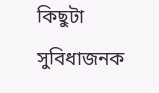কিছুটা সুবিধাজনক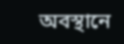অবস্থানে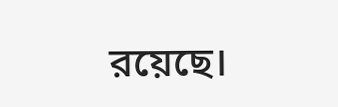রয়েছে।